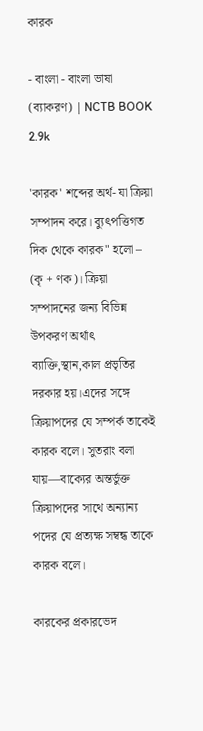কারক

- বাংলা - বাংলা ভাষা (ব্যাকরণ) | NCTB BOOK
2.9k

'কারক' শব্দের অর্থ- যা ক্রিয়া সম্পাদন করে। ব্যুৎপত্তিগত দিক থেকে কারক" হলো – (কৃ + ণক)। ক্রিয়া সম্পাদনের জন্য বিভিন্ন উপকরণ অর্থাৎ ব্যাক্তি,স্থান,কাল প্রভৃতির দরকার হয়।এদের সঙ্গে ক্রিয়াপদের যে সম্পর্ক তাকেই কারক বলে। সুতরাং বলা যায়—বাক্যের অন্তর্ভুক্ত ক্রিয়াপদের সাথে অন্যান্য পদের যে প্রত্যক্ষ সম্বন্ধ তাকে কারক বলে।

কারকের প্রকারভেদ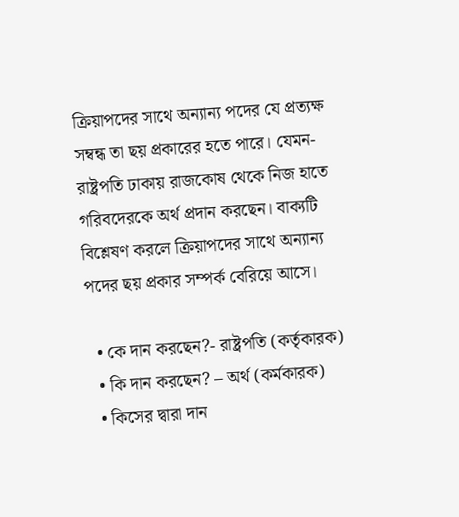ক্রিয়াপদের সাথে অন্যান্য পদের যে প্রত্যক্ষ সম্বন্ধ তা ছয় প্রকারের হতে পারে। যেমন- রাষ্ট্রপতি ঢাকায় রাজকোষ থেকে নিজ হাতে গরিবদেরকে অর্থ প্রদান করছেন। বাক্যটি বিশ্লেষণ করলে ক্রিয়াপদের সাথে অন্যান্য পদের ছয় প্রকার সম্পর্ক বেরিয়ে আসে।

  • কে দান করছেন?- রাষ্ট্রপতি (কর্তৃকারক)
  • কি দান করছেন? – অর্থ (কর্মকারক)
  • কিসের দ্বারা দান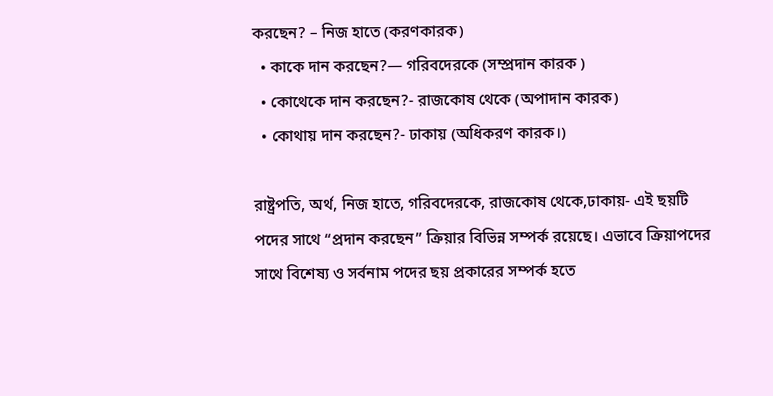করছেন? – নিজ হাতে (করণকারক)
  • কাকে দান করছেন?— গরিবদেরকে (সম্প্রদান কারক )
  • কোথেকে দান করছেন?- রাজকোষ থেকে (অপাদান কারক)
  • কোথায় দান করছেন?- ঢাকায় (অধিকরণ কারক।)

রাষ্ট্রপতি, অর্থ, নিজ হাতে, গরিবদেরকে, রাজকোষ থেকে,ঢাকায়- এই ছয়টি পদের সাথে “প্রদান করছেন” ক্রিয়ার বিভিন্ন সম্পর্ক রয়েছে। এভাবে ক্রিয়াপদের সাথে বিশেষ্য ও সর্বনাম পদের ছয় প্রকারের সম্পর্ক হতে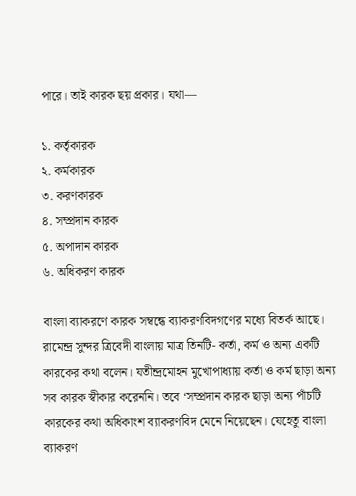পারে। তাই কারক ছয় প্রকার। যথা—

১. কর্তৃকারক
২. কর্মকারক
৩. করণকারক
৪. সম্প্রদান কারক
৫. অপাদান কারক
৬. অধিকরণ কারক

বাংলা ব্যাকরণে কারক সম্বন্ধে ব্যাকরণবিদগণের মধ্যে বিতর্ক আছে। রামেন্দ্র সুন্দর ত্রিবেদী বাংলায় মাত্র তিনটি- কর্তা, কর্ম ও অন্য একটি কারকের কথা বলেন। যতীন্দ্রমোহন মুখোপাধ্যায় কর্তা ও কর্ম ছাড়া অন্য সব কারক স্বীকার করেননি। তবে ‘সম্প্রদান কারক ছাড়া অন্য পাঁচটি কারকের কথা অধিকাংশ ব্যাকরণবিদ মেনে নিয়েছেন। যেহেতু বাংলা ব্যাকরণ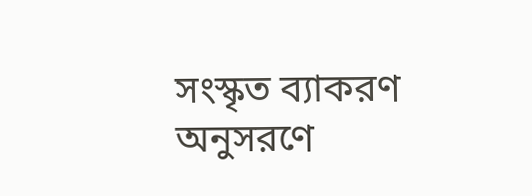সংস্কৃত ব্যাকরণ অনুসরণে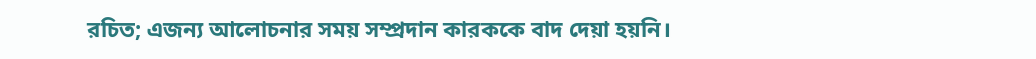রচিত; এজন্য আলোচনার সময় সম্প্রদান কারককে বাদ দেয়া হয়নি।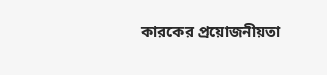কারকের প্রয়োজনীয়তা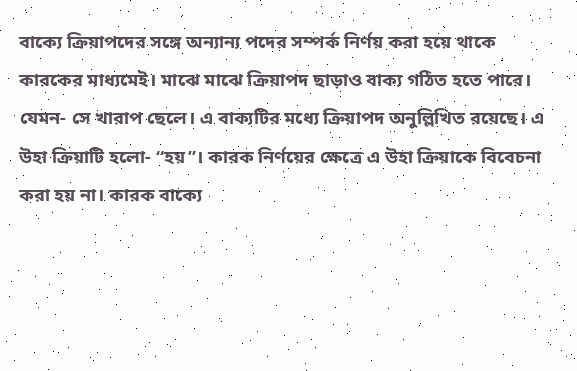বাক্যে ক্রিয়াপদের সঙ্গে অন্যান্য পদের সম্পর্ক নির্ণয় করা হয়ে থাকে কারকের মাধ্যমেই। মাঝে মাঝে ক্রিয়াপদ ছাড়াও বাক্য গঠিত হতে পারে। যেমন- সে খারাপ ছেলে। এ বাক্যটির মধ্যে ক্রিয়াপদ অনুল্লিখিত রয়েছে। এ উহা ক্রিয়াটি হলো- “হয়”। কারক নির্ণয়ের ক্ষেত্রে এ উহা ক্রিয়াকে বিবেচনা করা হয় না। কারক বাক্যে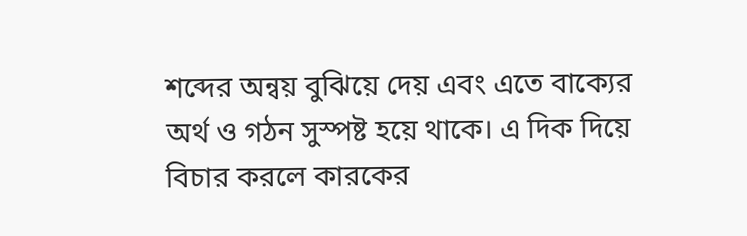শব্দের অন্বয় বুঝিয়ে দেয় এবং এতে বাক্যের অর্থ ও গঠন সুস্পষ্ট হয়ে থাকে। এ দিক দিয়ে বিচার করলে কারকের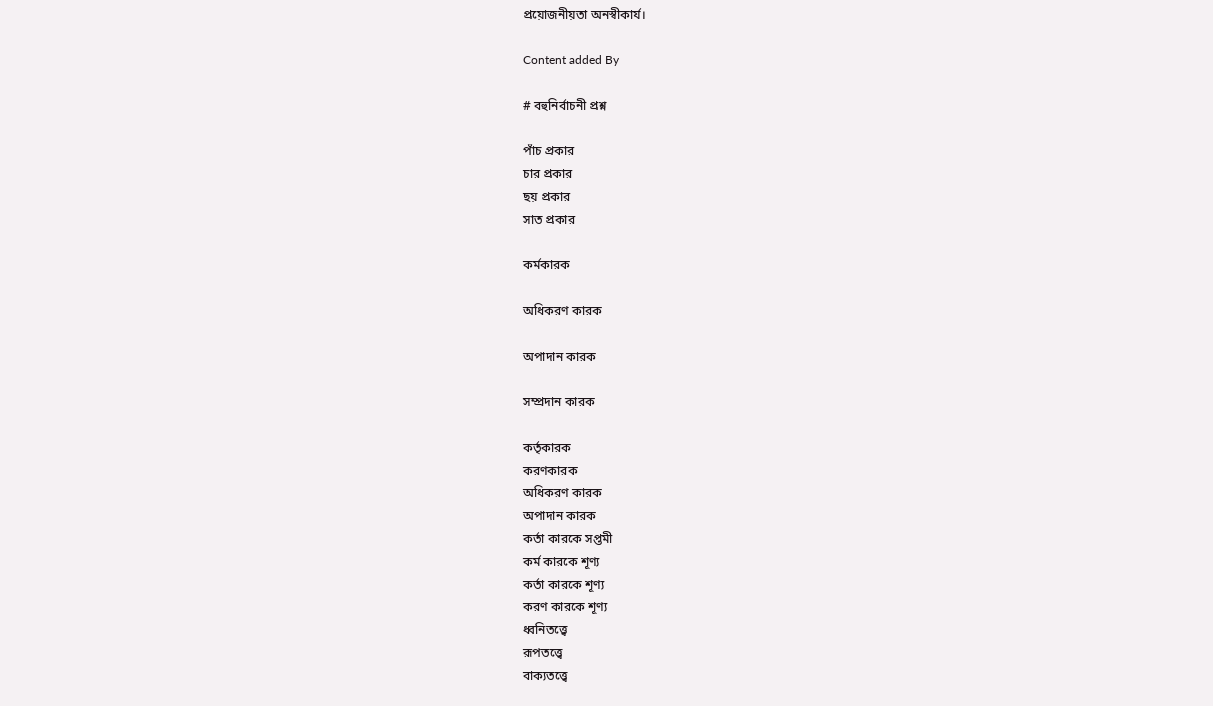প্রয়োজনীয়তা অনস্বীকার্য।

Content added By

# বহুনির্বাচনী প্রশ্ন

পাঁচ প্রকার
চার প্রকার
ছয় প্রকার
সাত প্রকার

কর্মকারক

অধিকরণ কারক

অপাদান কারক

সম্প্রদান কারক

কর্তৃকারক
করণকারক
অধিকরণ কারক
অপাদান কারক
কর্তা কারকে সপ্তমী
কর্ম কারকে শূণ্য
কর্তা কারকে শূণ্য
করণ কারকে শূণ্য
ধ্বনিতত্ত্বে
রূপতত্ত্বে
বাক্যতত্ত্বে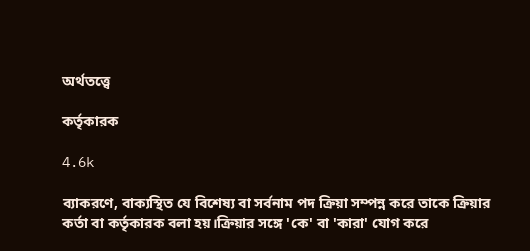অর্থতত্ত্বে

কর্তৃকারক

4.6k

ব্যাকরণে, বাক্যস্থিত যে বিশেষ্য বা সর্বনাম পদ ক্রিয়া সম্পন্ন করে তাকে ক্রিয়ার কর্তা বা কর্তৃকারক বলা হয়।ক্রিয়ার সঙ্গে 'কে' বা 'কারা' যোগ করে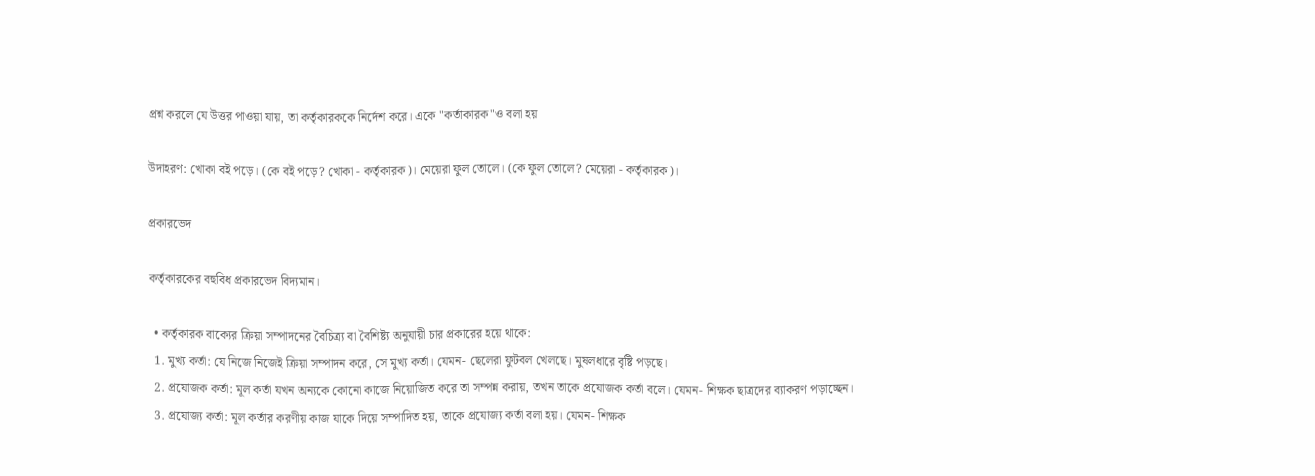প্রশ্ন করলে যে উত্তর পাওয়া যায়, তা কর্তৃকারককে নির্দেশ করে। একে "কর্তাকারক"ও বলা হয়

উদাহরণ: খোকা বই পড়ে। (কে বই পড়ে? খোকা - কর্তৃকারক)। মেয়েরা ফুল তোলে। (কে ফুল তোলে? মেয়েরা - কর্তৃকারক)।

প্রকারভেদ

কর্তৃকারকের বহুবিধ প্রকারভেদ বিদ্যমান।

  • কর্তৃকারক বাক্যের ক্রিয়া সম্পাদনের বৈচিত্র্য বা বৈশিষ্ট্য অনুযায়ী চার প্রকারের হয়ে থাকে:
  1. মুখ্য কর্তা: যে নিজে নিজেই ক্রিয়া সম্পাদন করে, সে মুখ্য কর্তা। যেমন- ছেলেরা ফুটবল খেলছে। মুষলধারে বৃষ্টি পড়ছে।
  2. প্রযোজক কর্তা: মূল কর্তা যখন অন্যকে কোনো কাজে নিয়োজিত করে তা সম্পন্ন করায়, তখন তাকে প্রযোজক কর্তা বলে। যেমন- শিক্ষক ছাত্রদের ব্যাকরণ পড়াচ্ছেন।
  3. প্রযোজ্য কর্তা: মূল কর্তার করণীয় কাজ যাকে দিয়ে সম্পাদিত হয়, তাকে প্রযোজ্য কর্তা বলা হয়। যেমন- শিক্ষক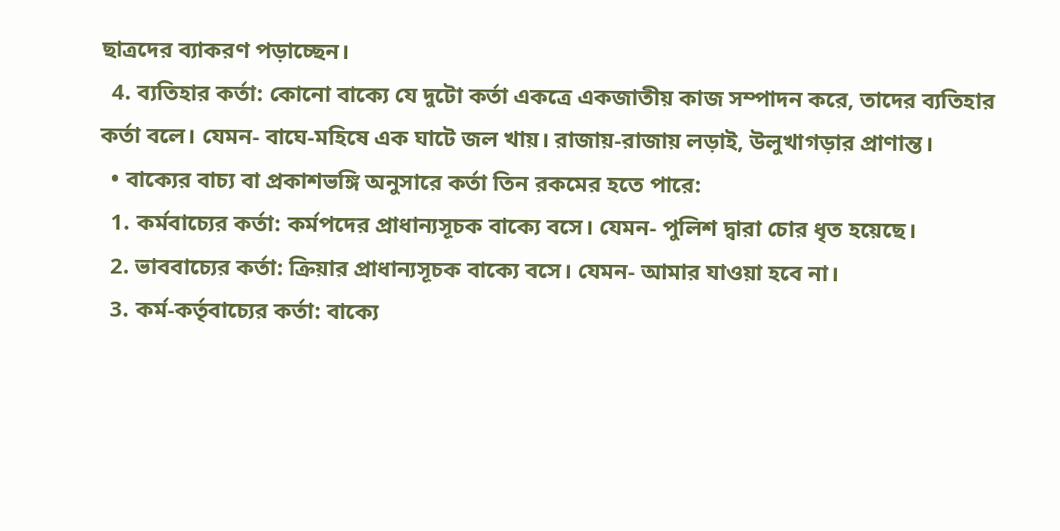ছাত্রদের ব্যাকরণ পড়াচ্ছেন।
  4. ব্যতিহার কর্তা: কোনো বাক্যে যে দুটো কর্তা একত্রে একজাতীয় কাজ সম্পাদন করে, তাদের ব্যতিহার কর্তা বলে। যেমন- বাঘে-মহিষে এক ঘাটে জল খায়। রাজায়-রাজায় লড়াই, উলুখাগড়ার প্রাণান্ত।
  • বাক্যের বাচ্য বা প্রকাশভঙ্গি অনুসারে কর্তা তিন রকমের হতে পারে:
  1. কর্মবাচ্যের কর্তা: কর্মপদের প্রাধান্যসূচক বাক্যে বসে। যেমন- পুলিশ দ্বারা চোর ধৃত হয়েছে।
  2. ভাববাচ্যের কর্তা: ক্রিয়ার প্রাধান্যসূচক বাক্যে বসে। যেমন- আমার যাওয়া হবে না।
  3. কর্ম-কর্তৃবাচ্যের কর্তা: বাক্যে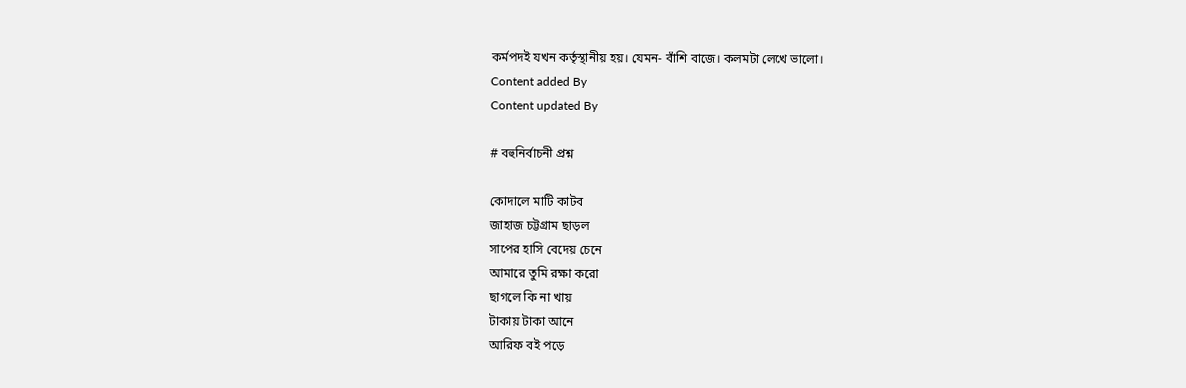কর্মপদই যখন কর্তৃস্থানীয় হয়। যেমন- বাঁশি বাজে। কলমটা লেখে ভালো।
Content added By
Content updated By

# বহুনির্বাচনী প্রশ্ন

কোদালে মাটি কাটব
জাহাজ চট্টগ্রাম ছাড়ল
সাপের হাসি বেদেয় চেনে
আমারে তুমি রক্ষা করো
ছাগলে কি না খায়
টাকায় টাকা আনে
আরিফ বই পড়ে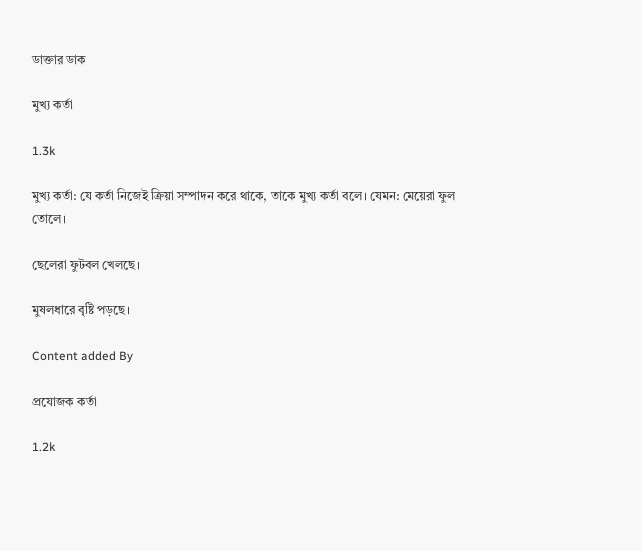ডাক্তার ডাক

মুখ্য কর্তা

1.3k

মুখ্য কর্তা: যে কর্তা নিজেই ক্রিয়া সম্পাদন করে থাকে, তাকে মুখ্য কর্তা বলে। যেমন: মেয়েরা ফুল তোলে।

ছেলেরা ফুটবল খেলছে।

মুষলধারে বৃষ্টি পড়ছে।

Content added By

প্রযোজক কর্তা

1.2k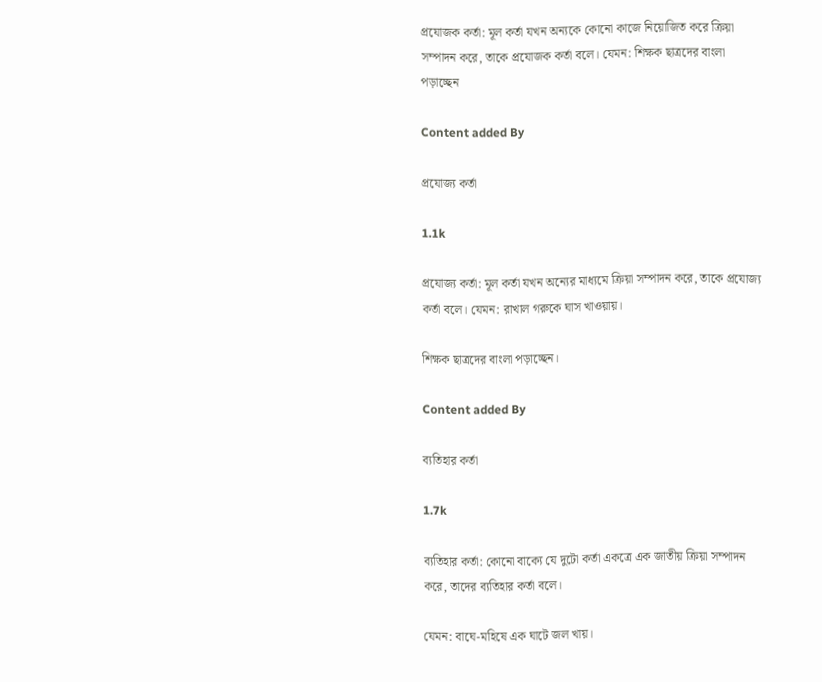প্রযোজক কর্তা: মূল কর্তা যখন অন্যকে কোনো কাজে নিয়োজিত করে ক্রিয়া সম্পাদন করে, তাকে প্রযোজক কর্তা বলে। যেমন: শিক্ষক ছাত্রদের বাংলা পড়াচ্ছেন

Content added By

প্রযোজ্য কর্তা

1.1k

প্রযোজ্য কর্তা: মূল কর্তা যখন অন্যের মাধ্যমে ক্রিয়া সম্পাদন করে, তাকে প্রযোজ্য কর্তা বলে। যেমন: রাখাল গরুকে ঘাস খাওয়ায়।

শিক্ষক ছাত্রদের বাংলা পড়াচ্ছেন।

Content added By

ব্যতিহার কর্তা

1.7k

ব্যতিহার কর্তা: কোনো বাক্যে যে দুটো কর্তা একত্রে এক জাতীয় ক্রিয়া সম্পাদন করে, তাদের ব্যতিহার কর্তা বলে।

যেমন: বাঘে-মহিষে এক ঘাটে জল খায়।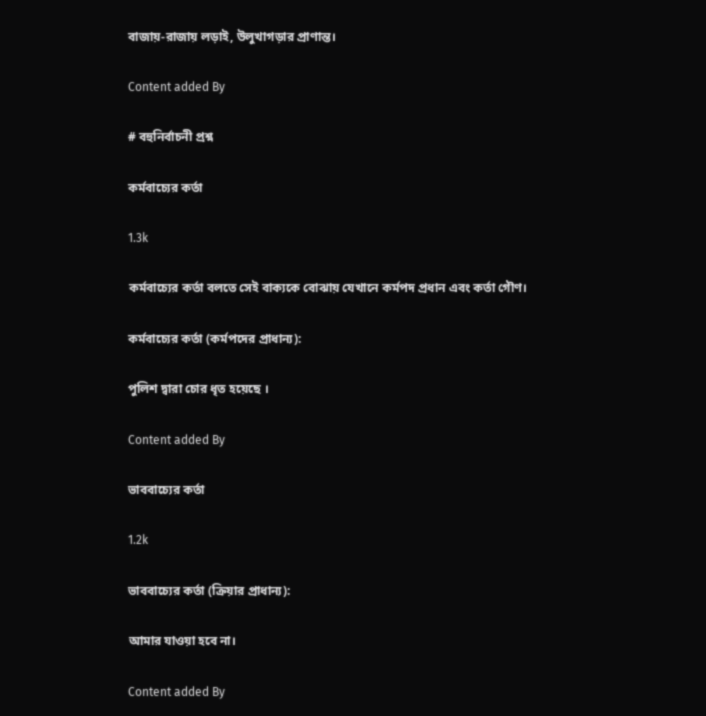বাজায়-রাজায় লড়াই, উলুখাগড়ার প্রাণান্ত।

Content added By

# বহুনির্বাচনী প্রশ্ন

কর্মবাচ্যের কর্তা

1.3k

কর্মবাচ্যের কর্তা বলতে সেই বাক্যকে বোঝায় যেখানে কর্মপদ প্রধান এবং কর্তা গৌণ।

কর্মবাচ্যের কর্তা (কর্মপদের প্রাধান্য):

পুলিশ দ্বারা চোর ধৃত হয়েছে ।

Content added By

ভাববাচ্যের কর্তা

1.2k

ভাববাচ্যের কর্তা (ক্রিয়ার প্রাধান্য):

আমার যাওয়া হবে না।

Content added By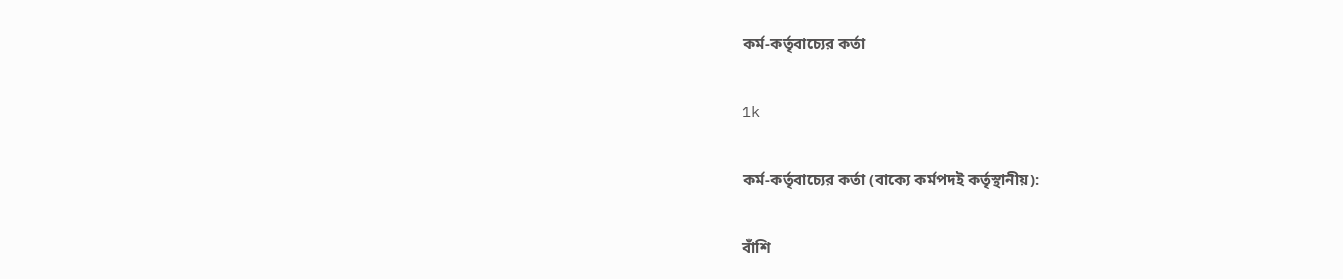কর্ম-কর্তৃবাচ্যের কর্তা

1k

কর্ম-কর্তৃবাচ্যের কর্তা (বাক্যে কর্মপদই কর্তৃস্থানীয়):

বাঁশি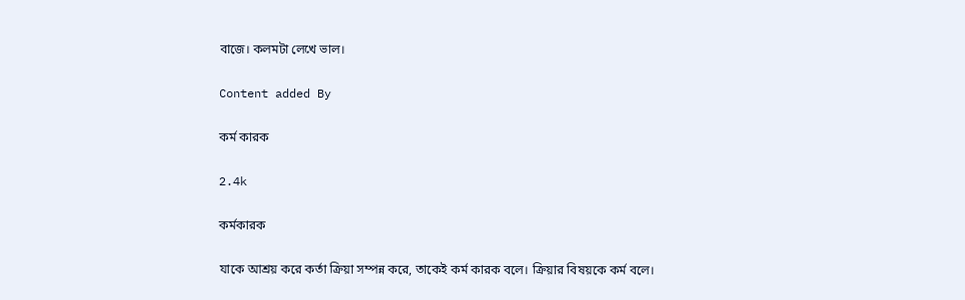বাজে। কলমটা লেখে ভাল।

Content added By

কর্ম কারক

2.4k

কর্মকারক

যাকে আশ্রয় করে কর্তা ক্রিয়া সম্পন্ন করে, তাকেই কর্ম কারক বলে। ক্রিয়ার বিষয়কে কর্ম বলে।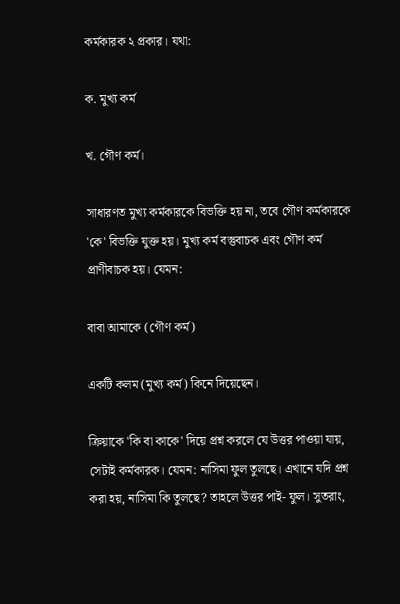কর্মকারক ২ প্রকার। যথা:

ক. মুখ্য কর্ম

খ. গৌণ কর্ম।

সাধারণত মুখ্য কর্মকারকে বিভক্তি হয় না, তবে গৌণ কর্মকারকে 'কে' বিভক্তি যুক্ত হয়। মুখ্য কর্ম বস্তুবাচক এবং গৌণ কর্ম প্রাণীবাচক হয়। যেমন:

বাবা আমাকে (গৌণ কর্ম)

একটি কলম (মুখ্য কর্ম) কিনে দিয়েছেন।

ক্রিয়াকে 'কি বা কাকে' দিয়ে প্রশ্ন করলে যে উত্তর পাওয়া যায়, সেটাই কর্মকারক। যেমন: নাসিমা ফুল তুলছে। এখানে যদি প্রশ্ন করা হয়, নাসিমা কি তুলছে? তাহলে উত্তর পাই- ফুল। সুতরাং,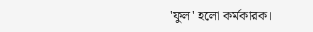'ফুল' হলো কর্মকারক।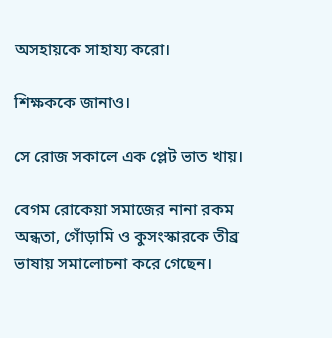অসহায়কে সাহায্য করো।

শিক্ষককে জানাও।

সে রোজ সকালে এক প্লেট ভাত খায়।

বেগম রোকেয়া সমাজের নানা রকম অন্ধতা, গোঁড়ামি ও কুসংস্কারকে তীব্র ভাষায় সমালোচনা করে গেছেন।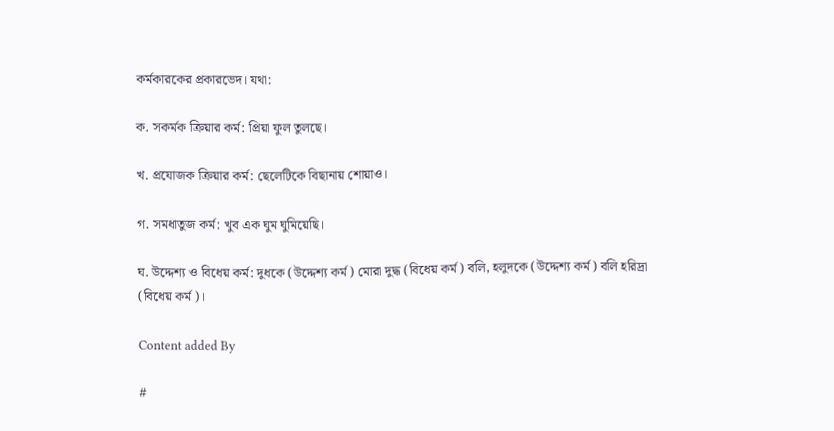কর্মকারকের প্রকারভেদ। যথা:

ক. সকর্মক ক্রিয়ার কর্ম: প্রিয়া ফুল তুলছে।

খ. প্রযোজক ক্রিয়ার কর্ম: ছেলেটিকে বিছানায় শোয়াও।

গ. সমধাতুজ কর্ম: খুব এক ঘুম ঘুমিয়েছি।

ঘ. উদ্দেশ্য ও বিধেয় কর্ম: দুধকে (উদ্দেশ্য কর্ম) মোরা দুদ্ধ (বিধেয় কর্ম) বলি, হলুদকে (উদ্দেশ্য কর্ম) বলি হরিদ্রা (বিধেয় কর্ম)।

Content added By

#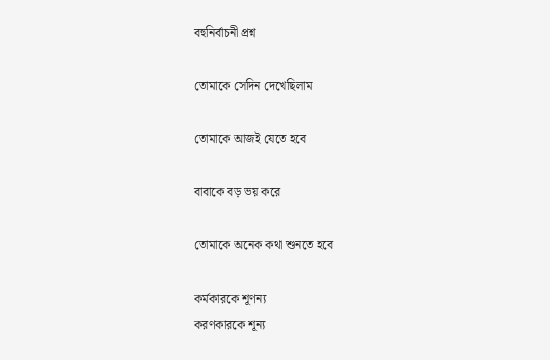বহুনির্বাচনী প্রশ্ন

তোমাকে সেদিন দেখেছিলাম

তোমাকে আজই যেতে হবে

বাবাকে বড় ভয় করে

তোমাকে অনেক কথা শুনতে হবে

কর্মকারকে শূণন্য
করণকারকে শূন্য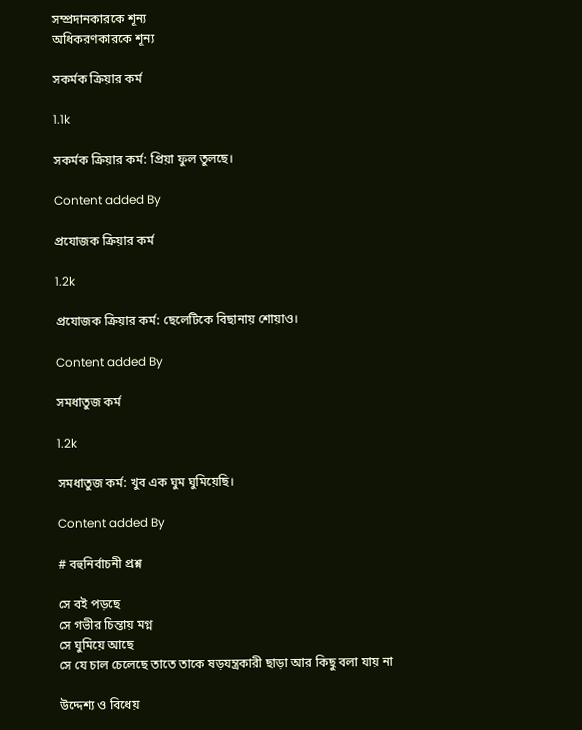সম্প্রদানকারকে শূন্য
অধিকরণকারকে শূন্য

সকর্মক ক্রিয়ার কর্ম

1.1k

সকর্মক ক্রিয়ার কর্ম: প্রিয়া ফুল তুলছে।

Content added By

প্রযোজক ক্রিয়ার কর্ম

1.2k

প্রযোজক ক্রিয়ার কর্ম: ছেলেটিকে বিছানায় শোয়াও।

Content added By

সমধাতুজ কর্ম

1.2k

সমধাতুজ কর্ম: খুব এক ঘুম ঘুমিয়েছি।

Content added By

# বহুনির্বাচনী প্রশ্ন

সে বই পড়ছে
সে গভীর চিন্তায় মগ্ন
সে ঘুমিয়ে আছে
সে যে চাল চেলেছে তাতে তাকে ষড়যন্ত্রকারী ছাড়া আর কিছু বলা যায় না

উদ্দেশ্য ও বিধেয়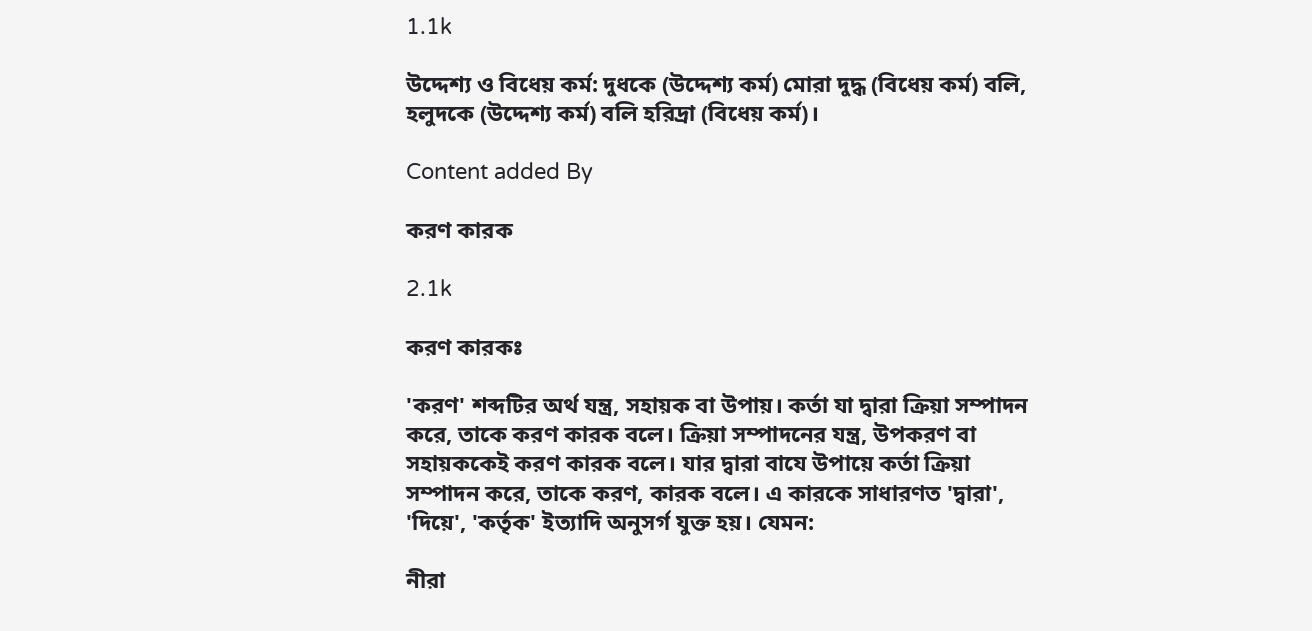1.1k

উদ্দেশ্য ও বিধেয় কর্ম: দুধকে (উদ্দেশ্য কর্ম) মোরা দুদ্ধ (বিধেয় কর্ম) বলি, হলুদকে (উদ্দেশ্য কর্ম) বলি হরিদ্রা (বিধেয় কর্ম)।

Content added By

করণ কারক

2.1k

করণ কারকঃ

'করণ' শব্দটির অর্থ যন্ত্র, সহায়ক বা উপায়। কর্তা যা দ্বারা ক্রিয়া সম্পাদন করে, তাকে করণ কারক বলে। ক্রিয়া সম্পাদনের যন্ত্র, উপকরণ বা সহায়ককেই করণ কারক বলে। যার দ্বারা বাযে উপায়ে কর্তা ক্রিয়া সম্পাদন করে, তাকে করণ, কারক বলে। এ কারকে সাধারণত 'দ্বারা', 'দিয়ে', 'কর্তৃক' ইত্যাদি অনুসর্গ যুক্ত হয়। যেমন:

নীরা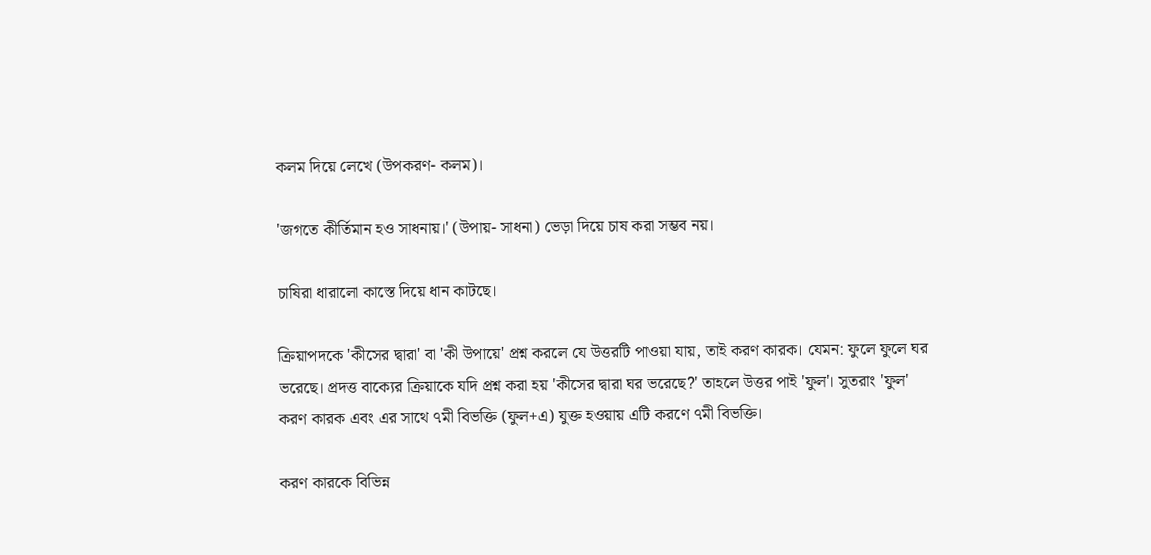কলম দিয়ে লেখে (উপকরণ- কলম)।

'জগতে কীর্তিমান হও সাধনায়।' (উপায়- সাধনা) ভেড়া দিয়ে চাষ করা সম্ভব নয়।

চাষিরা ধারালো কাস্তে দিয়ে ধান কাটছে।

ক্রিয়াপদকে 'কীসের দ্বারা' বা 'কী উপায়ে' প্রশ্ন করলে যে উত্তরটি পাওয়া যায়, তাই করণ কারক। যেমন: ফুলে ফুলে ঘর ভরেছে। প্রদত্ত বাক্যের ক্রিয়াকে যদি প্রশ্ন করা হয় 'কীসের দ্বারা ঘর ভরেছে?' তাহলে উত্তর পাই 'ফুল'। সুতরাং 'ফুল' করণ কারক এবং এর সাথে ৭মী বিভক্তি (ফুল+এ) যুক্ত হওয়ায় এটি করণে ৭মী বিভক্তি।

করণ কারকে বিভিন্ন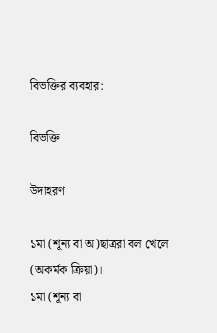বিভক্তির ব্যবহার:

বিভক্তি

উদাহরণ

১মা (শূন্য বা অ)ছাত্ররা বল খেলে (অকর্মক ক্রিয়া)।
১মা (শূন্য বা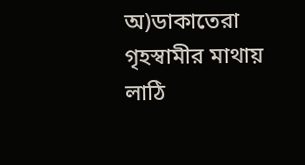অ)ডাকাতেরা গৃহস্বামীর মাথায় লাঠি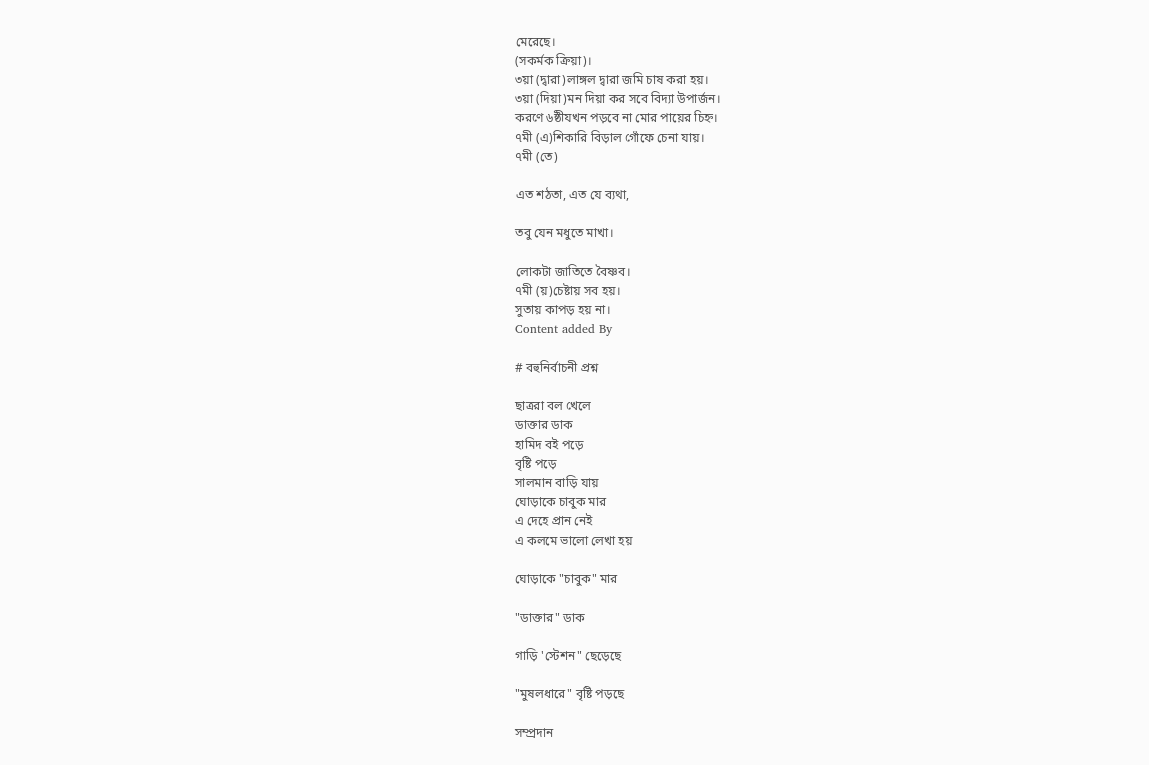মেরেছে।
(সকর্মক ক্রিয়া)।
৩য়া (দ্বারা)লাঙ্গল দ্বারা জমি চাষ করা হয়।
৩য়া (দিয়া)মন দিয়া কর সবে বিদ্যা উপার্জন।
করণে ৬ষ্ঠীযখন পড়বে না মোর পায়ের চিহ্ন।
৭মী (এ)শিকারি বিড়াল গোঁফে চেনা যায়।
৭মী (তে)

এত শঠতা, এত যে ব্যথা,

তবু যেন মধুতে মাখা।

লোকটা জাতিতে বৈষ্ণব।
৭মী (য়)চেষ্টায় সব হয়।
সুতায় কাপড় হয় না।
Content added By

# বহুনির্বাচনী প্রশ্ন

ছাত্ররা বল খেলে
ডাক্তার ডাক
হামিদ বই পড়ে
বৃষ্টি পড়ে
সালমান বাড়ি যায়
ঘোড়াকে চাবুক মার
এ দেহে প্রান নেই
এ কলমে ভালো লেখা হয়

ঘোড়াকে "চাবুক" মার

"ডাক্তার" ডাক

গাড়ি 'স্টেশন" ছেড়েছে

"মুষলধারে" বৃষ্টি পড়ছে

সম্প্রদান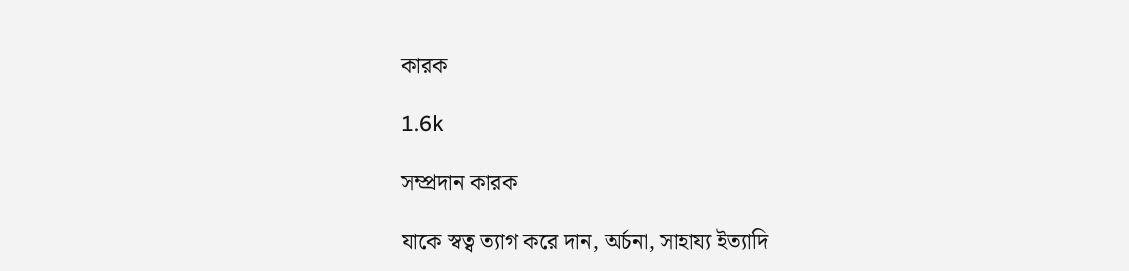কারক

1.6k

সম্প্রদান কারক

যাকে স্বত্ব ত্যাগ করে দান, অর্চনা, সাহায্য ইত্যাদি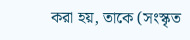করা হয়, তাকে (সংস্কৃত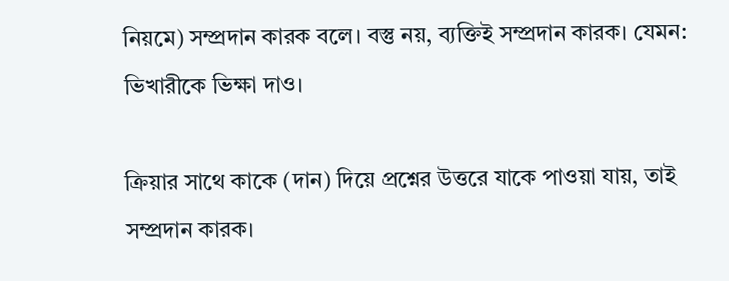নিয়মে) সম্প্রদান কারক বলে। বস্তু নয়, ব্যক্তিই সম্প্রদান কারক। যেমন: ভিখারীকে ভিক্ষা দাও।

ক্রিয়ার সাথে কাকে (দান) দিয়ে প্রশ্নের উত্তরে যাকে পাওয়া যায়, তাই সম্প্রদান কারক।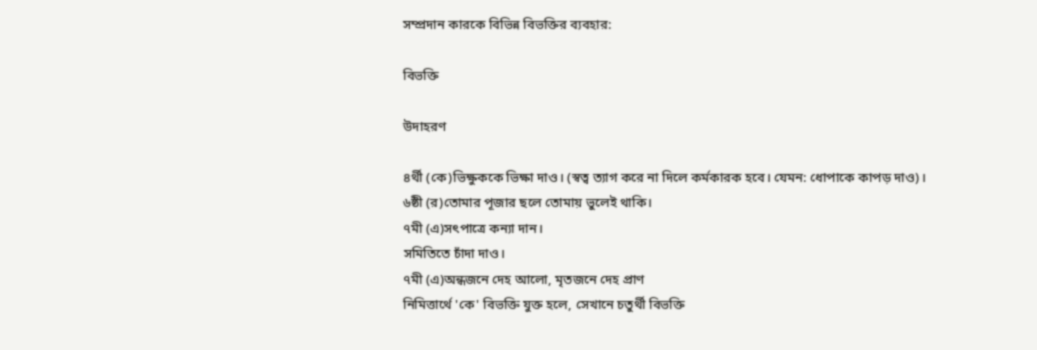সম্প্রদান কারকে বিভিন্ন বিভক্তির ব্যবহার:

বিভক্তি

উদাহরণ

৪র্থী (কে)ভিক্ষুককে ভিক্ষা দাও। (স্বত্ব ত্যাগ করে না দিলে কর্মকারক হবে। যেমন: ধোপাকে কাপড় দাও)।
৬ষ্ঠী (র)তোমার পূজার ছলে তোমায় ভুলেই থাকি।
৭মী (এ)সৎপাত্রে কন্যা দান।
সমিতিতে চাঁদা দাও।
৭মী (এ)অন্ধজনে দেহ আলো, মৃতজনে দেহ প্রাণ
নিমিত্তার্থে 'কে' বিভক্তি যুক্ত হলে, সেখানে চতুর্থী বিভক্তি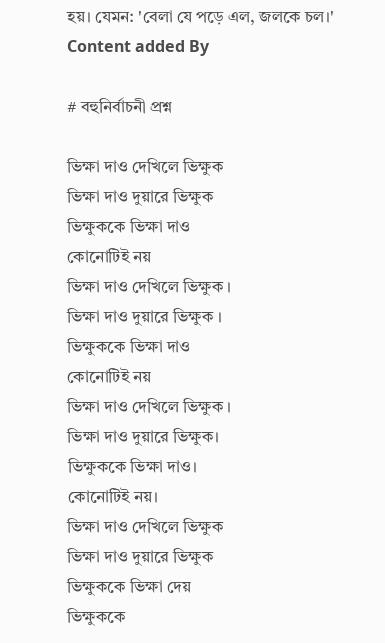হয়। যেমন: 'বেলা যে পড়ে এল, জলকে চল।'
Content added By

# বহুনির্বাচনী প্রশ্ন

ভিক্ষা দাও দেখিলে ভিক্ষুক
ভিক্ষা দাও দুয়ারে ভিক্ষুক
ভিক্ষুককে ভিক্ষা দাও
কোনোটিই নয়
ভিক্ষা দাও দেখিলে ভিক্ষুক ।
ভিক্ষা দাও দুয়ারে ভিক্ষুক ।
ভিক্ষুককে ভিক্ষা দাও
কোনোটিই নয়
ভিক্ষা দাও দেখিলে ভিক্ষুক ।
ভিক্ষা দাও দুয়ারে ভিক্ষুক।
ভিক্ষুককে ভিক্ষা দাও।
কোনোটিই নয়।
ভিক্ষা দাও দেখিলে ভিক্ষুক
ভিক্ষা দাও দুয়ারে ভিক্ষুক
ভিক্ষুককে ভিক্ষা দেয়
ভিক্ষুককে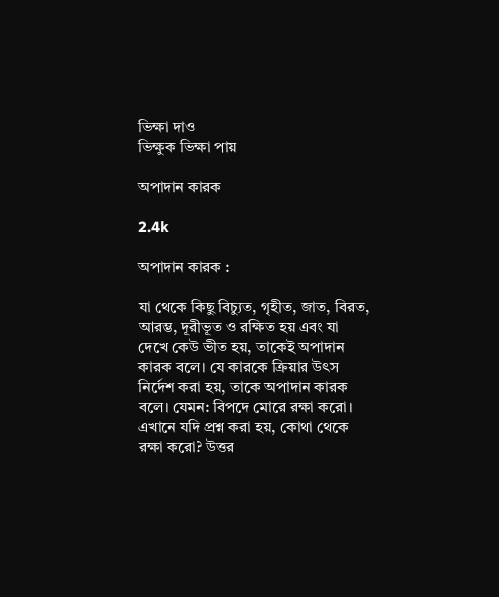ভিক্ষা দাও
ভিক্ষুক ভিক্ষা পায়

অপাদান কারক

2.4k

অপাদান কারক :

যা থেকে কিছু বিচ্যুত, গৃহীত, জাত, বিরত, আরম্ভ, দূরীভূত ও রক্ষিত হয় এবং যা দেখে কেউ ভীত হয়, তাকেই অপাদান কারক বলে। যে কারকে ক্রিয়ার উৎস নির্দেশ করা হয়, তাকে অপাদান কারক বলে। যেমন: বিপদে মোরে রক্ষা করো। এখানে যদি প্রশ্ন করা হয়, কোথা থেকে রক্ষা করো? উত্তর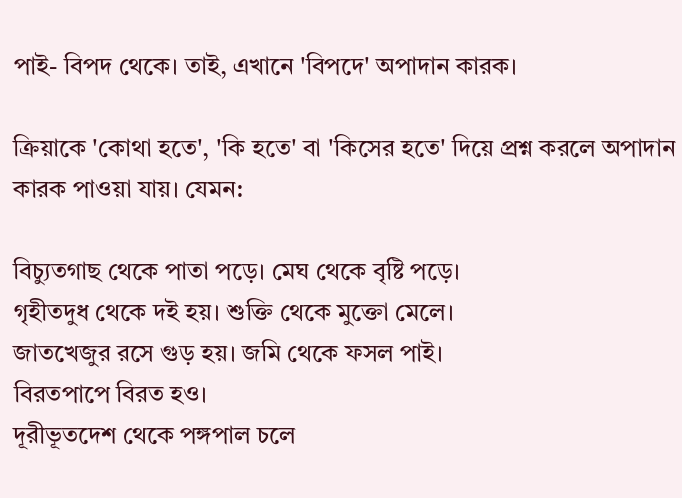পাই- বিপদ থেকে। তাই, এখানে 'বিপদে' অপাদান কারক।

ক্রিয়াকে 'কোথা হতে', 'কি হতে' বা 'কিসের হতে' দিয়ে প্রশ্ন করলে অপাদান কারক পাওয়া যায়। যেমন:

বিচ্যুতগাছ থেকে পাতা পড়ে। মেঘ থেকে বৃষ্টি পড়ে।
গৃহীতদুধ থেকে দই হয়। শুক্তি থেকে মুক্তো মেলে।
জাতখেজুর রসে গুড় হয়। জমি থেকে ফসল পাই।
বিরতপাপে বিরত হও।
দূরীভূতদেশ থেকে পঙ্গপাল চলে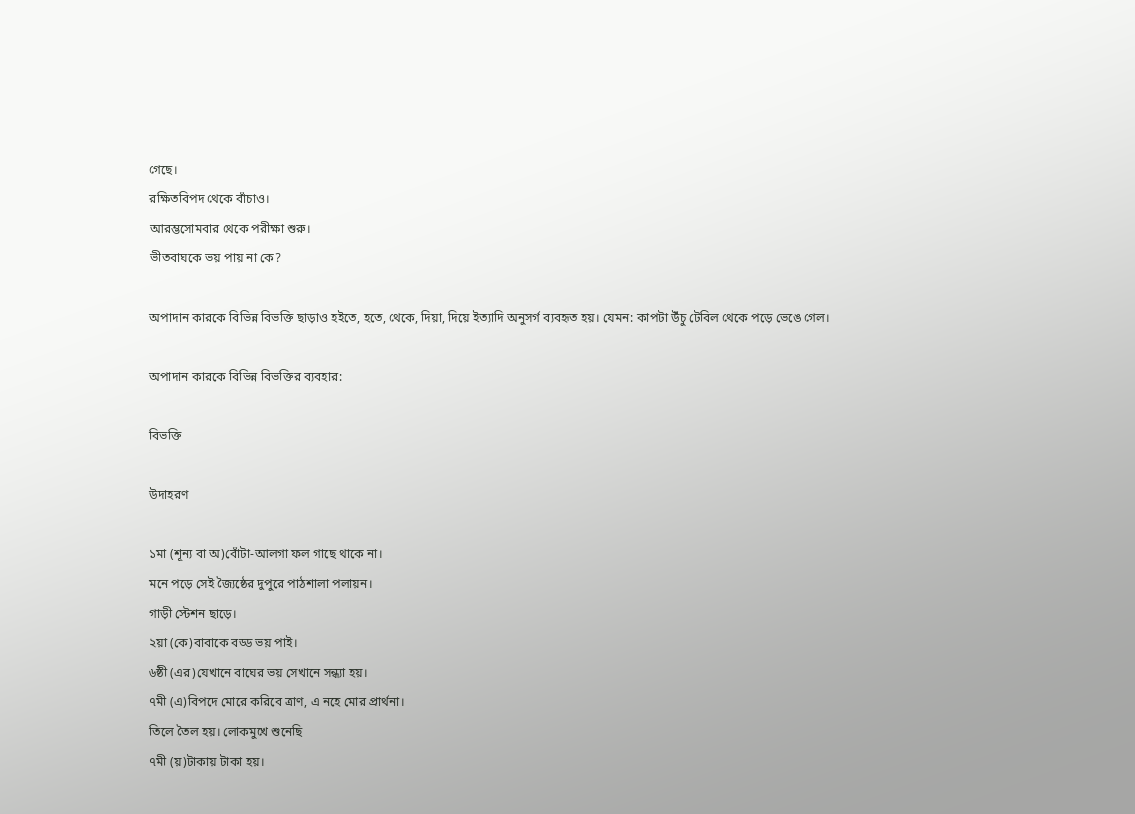গেছে।
রক্ষিতবিপদ থেকে বাঁচাও।
আরম্ভসোমবার থেকে পরীক্ষা শুরু।
ভীতবাঘকে ভয় পায় না কে?

অপাদান কারকে বিভিন্ন বিভক্তি ছাড়াও হইতে, হতে, থেকে, দিয়া, দিয়ে ইত্যাদি অনুসর্গ ব্যবহৃত হয়। যেমন: কাপটা উঁচু টেবিল থেকে পড়ে ভেঙে গেল।

অপাদান কারকে বিভিন্ন বিভক্তির ব্যবহার:

বিভক্তি

উদাহরণ

১মা (শূন্য বা অ)বোঁটা-আলগা ফল গাছে থাকে না।
মনে পড়ে সেই জ্যৈষ্ঠের দুপুরে পাঠশালা পলায়ন।
গাড়ী স্টেশন ছাড়ে।
২য়া (কে)বাবাকে বড্ড ভয় পাই।
৬ষ্ঠী (এর)যেখানে বাঘের ভয় সেখানে সন্ধ্যা হয়।
৭মী (এ)বিপদে মোরে করিবে ত্রাণ, এ নহে মোর প্রার্থনা।
তিলে তৈল হয়। লোকমুখে শুনেছি
৭মী (য়)টাকায় টাকা হয়।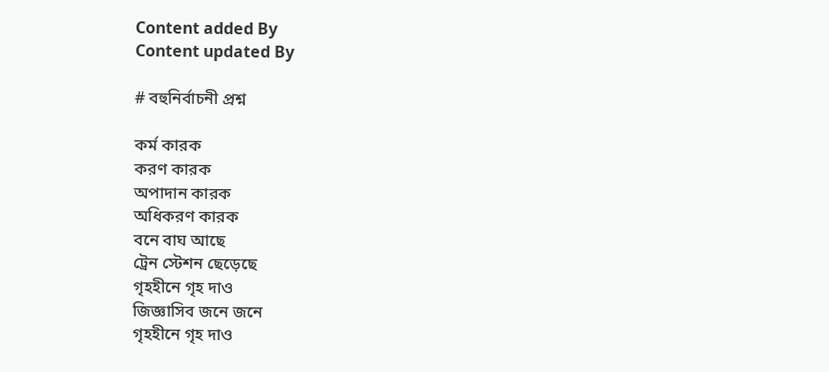Content added By
Content updated By

# বহুনির্বাচনী প্রশ্ন

কর্ম কারক
করণ কারক
অপাদান কারক
অধিকরণ কারক
বনে বাঘ আছে
ট্রেন স্টেশন ছেড়েছে
গৃহহীনে গৃহ দাও
জিজ্ঞাসিব জনে জনে
গৃহহীনে গৃহ দাও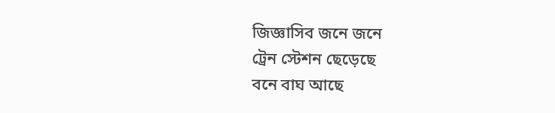জিজ্ঞাসিব জনে জনে
ট্রেন স্টেশন ছেড়েছে
বনে বাঘ আছে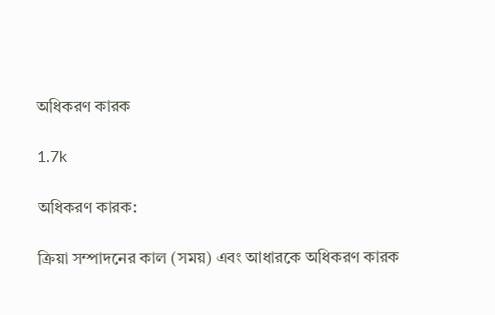অধিকরণ কারক

1.7k

অধিকরণ কারক:

ক্রিয়া সম্পাদনের কাল (সময়) এবং আধারকে অধিকরণ কারক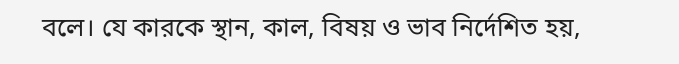বলে। যে কারকে স্থান, কাল, বিষয় ও ভাব নির্দেশিত হয়,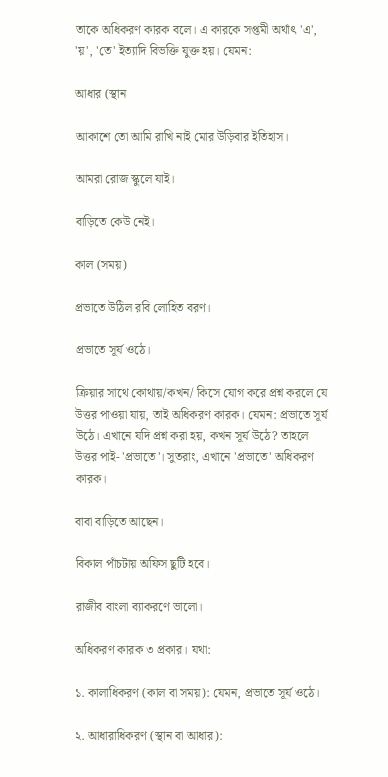তাকে অধিকরণ কারক বলে। এ কারকে সপ্তমী অর্থাৎ 'এ', 'য়', 'তে' ইত্যাদি বিভক্তি যুক্ত হয়। যেমন:

আধার (স্থান

আকাশে তো আমি রাখি নাই মোর উড়িবার ইতিহাস।

আমরা রোজ স্কুলে যাই।

বাড়িতে কেউ নেই।

কাল (সময়)

প্রভাতে উঠিল রবি লোহিত বরণ।

প্রভাতে সূর্য ওঠে।

ক্রিয়ার সাথে কোথায়/কখন/ কিসে যোগ করে প্রশ্ন করলে যে উত্তর পাওয়া যায়, তাই অধিকরণ কারক। যেমন: প্রভাতে সূর্য উঠে। এখানে যদি প্রশ্ন করা হয়, কখন সূর্য উঠে? তাহলে উত্তর পাই- 'প্রভাতে'। সুতরাং, এখানে 'প্রভাতে' অধিকরণ কারক।

বাবা বাড়িতে আছেন।

বিকাল পাঁচটায় অফিস ছুটি হবে।

রাজীব বাংলা ব্যাকরণে ভালো।

অধিকরণ কারক ৩ প্রকার। যথা:

১. কালাধিকরণ (কাল বা সময়): যেমন, প্রভাতে সূর্য ওঠে।

২. আধারাধিকরণ (স্থান বা আধার):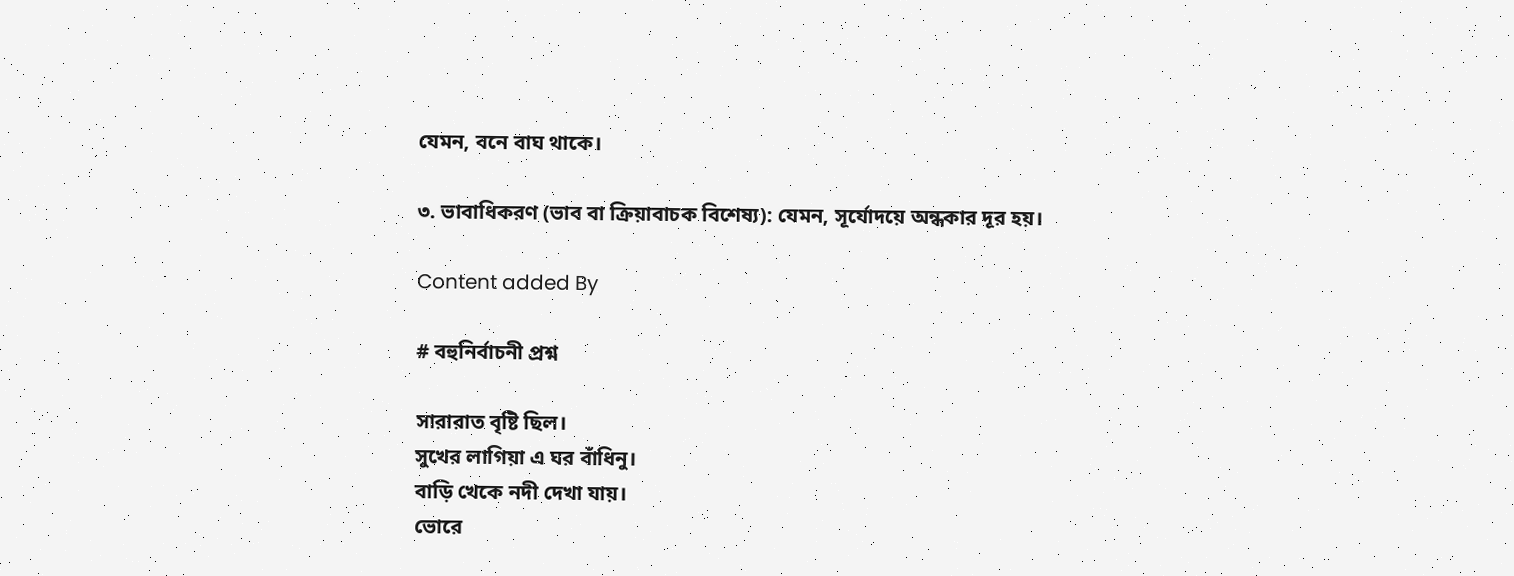যেমন, বনে বাঘ থাকে।

৩. ভাবাধিকরণ (ভাব বা ক্রিয়াবাচক বিশেষ্য): যেমন, সূর্যোদয়ে অন্ধকার দূর হয়।

Content added By

# বহুনির্বাচনী প্রশ্ন

সারারাত বৃষ্টি ছিল।
সুখের লাগিয়া এ ঘর বাঁধিনু।
বাড়ি খেকে নদী দেখা যায়।
ভোরে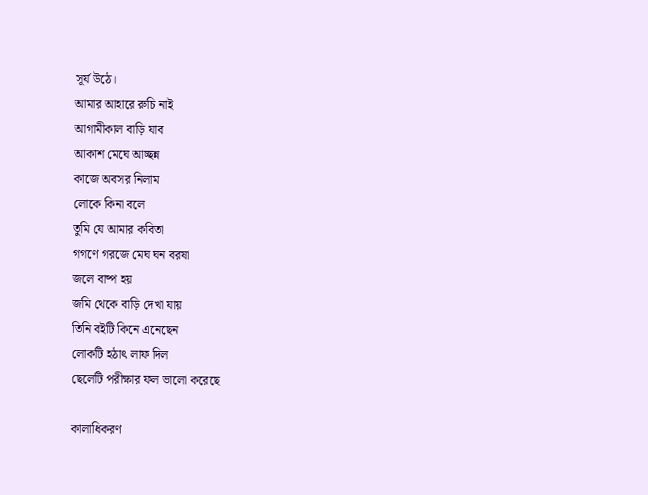সূর্য উঠে।
আমার আহারে রুচি নাই
আগামীকাল বাড়ি যাব
আকাশ মেঘে আচ্ছন্ন
কাজে অবসর নিলাম
লোকে কিনা বলে
তুমি যে আমার কবিতা
গগণে গরজে মেঘ ঘন বরষা
জলে বাষ্প হয়
জমি থেকে বাড়ি দেখা যায়
তিনি বইটি কিনে এনেছেন
লোকটি হঠাৎ লাফ দিল
ছেলেটি পরীক্ষার ফল ভালো করেছে

কালাধিকরণ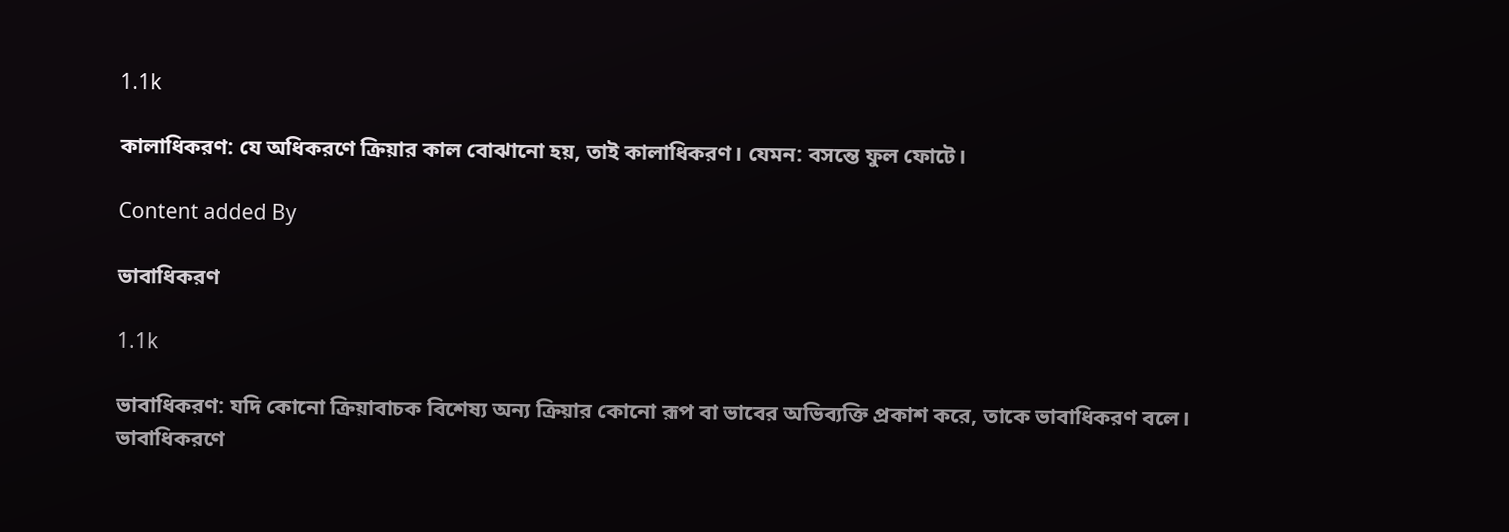1.1k

কালাধিকরণ: যে অধিকরণে ক্রিয়ার কাল বোঝানো হয়, তাই কালাধিকরণ। যেমন: বসন্তে ফুল ফোটে।

Content added By

ভাবাধিকরণ

1.1k

ভাবাধিকরণ: যদি কোনো ক্রিয়াবাচক বিশেষ্য অন্য ক্রিয়ার কোনো রূপ বা ভাবের অভিব্যক্তি প্রকাশ করে, তাকে ভাবাধিকরণ বলে। ভাবাধিকরণে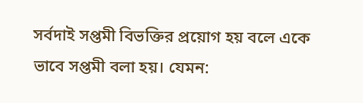সর্বদাই সপ্তমী বিভক্তির প্রয়োগ হয় বলে একে ভাবে সপ্তমী বলা হয়। যেমন: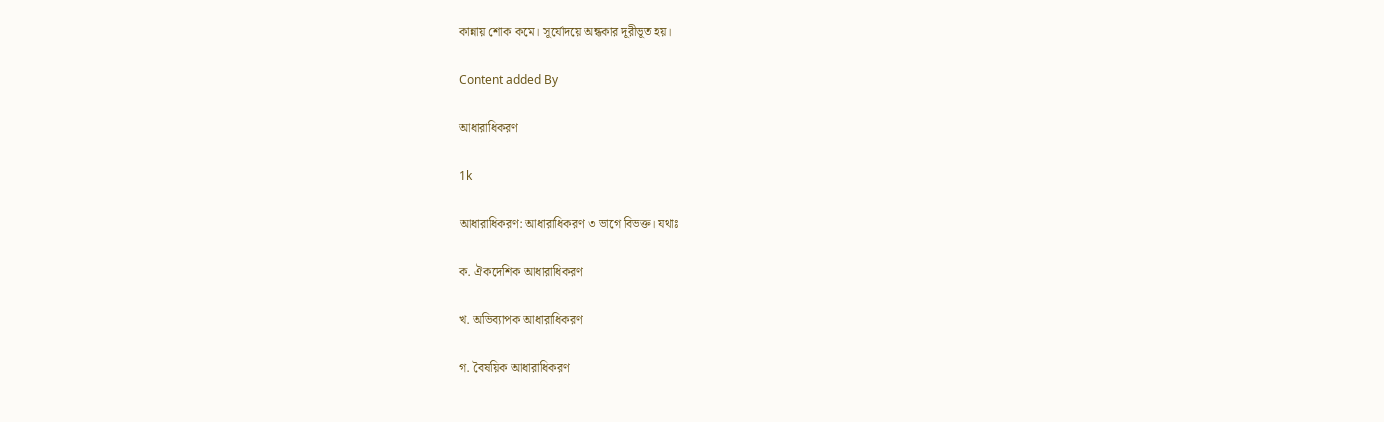কান্নায় শোক কমে। সূর্যোদয়ে অন্ধকার দূরীভূত হয়।

Content added By

আধারাধিকরণ

1k

আধারাধিকরণ: আধারাধিকরণ ৩ ভাগে বিভক্ত। যথাঃ

ক. ঐকদেশিক আধারাধিকরণ

খ. অভিব্যাপক আধারাধিকরণ

গ. বৈষয়িক আধারাধিকরণ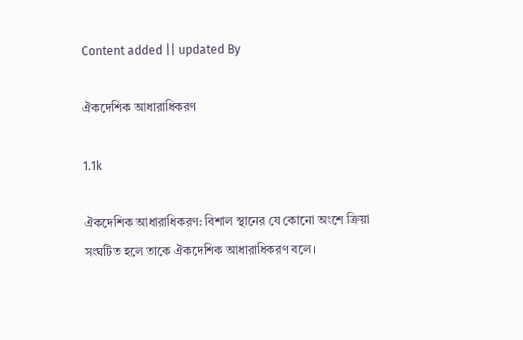Content added || updated By

ঐকদেশিক আধারাধিকরণ

1.1k

ঐকদেশিক আধারাধিকরণ: বিশাল স্থানের যে কোনো অংশে ক্রিয়া সংঘটিত হলে তাকে ঐকদেশিক আধারাধিকরণ বলে।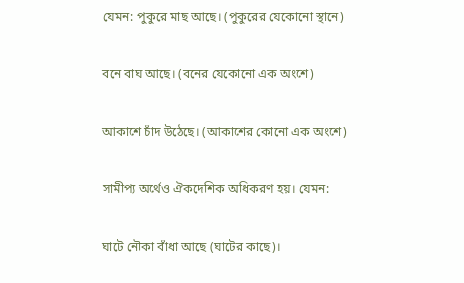যেমন: পুকুরে মাছ আছে। (পুকুরের যেকোনো স্থানে)

বনে বাঘ আছে। (বনের যেকোনো এক অংশে)

আকাশে চাঁদ উঠেছে। (আকাশের কোনো এক অংশে)

সামীপ্য অর্থেও ঐকদেশিক অধিকরণ হয়। যেমন:

ঘাটে নৌকা বাঁধা আছে (ঘাটের কাছে)।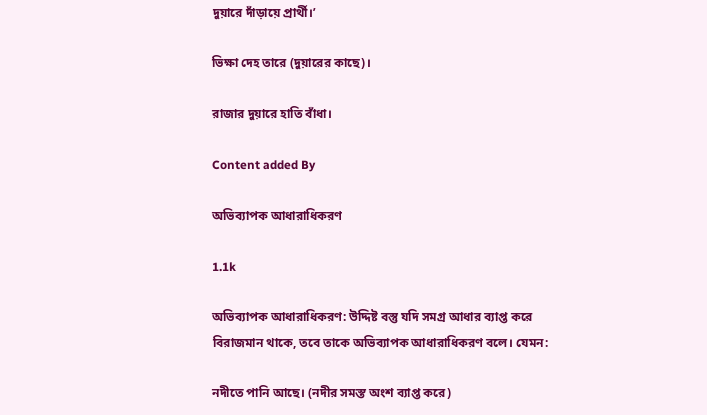দুয়ারে দাঁড়ায়ে প্রার্থী।’

ভিক্ষা দেহ তারে (দুয়ারের কাছে)।

রাজার দুয়ারে হাতি বাঁধা।

Content added By

অভিব্যাপক আধারাধিকরণ

1.1k

অভিব্যাপক আধারাধিকরণ: উদ্দিষ্ট বস্তু যদি সমগ্র আধার ব্যাপ্ত করে বিরাজমান থাকে, তবে তাকে অভিব্যাপক আধারাধিকরণ বলে। যেমন:

নদীতে পানি আছে। (নদীর সমস্ত অংশ ব্যাপ্ত করে)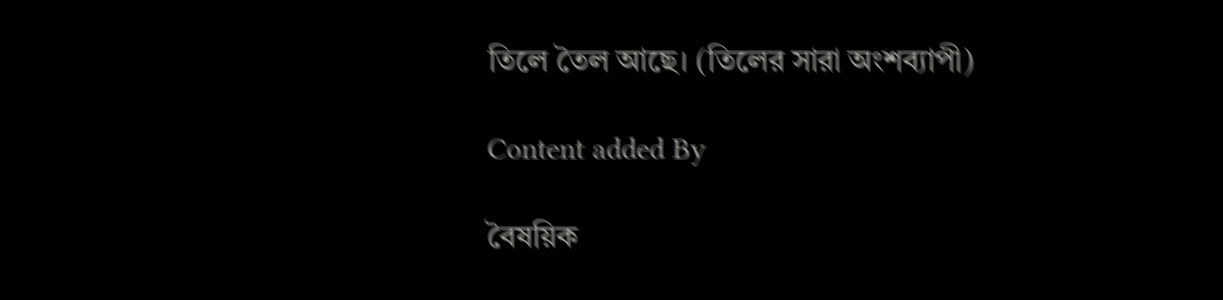তিলে তৈল আছে। (তিলের সারা অংশব্যাপী)

Content added By

বৈষয়িক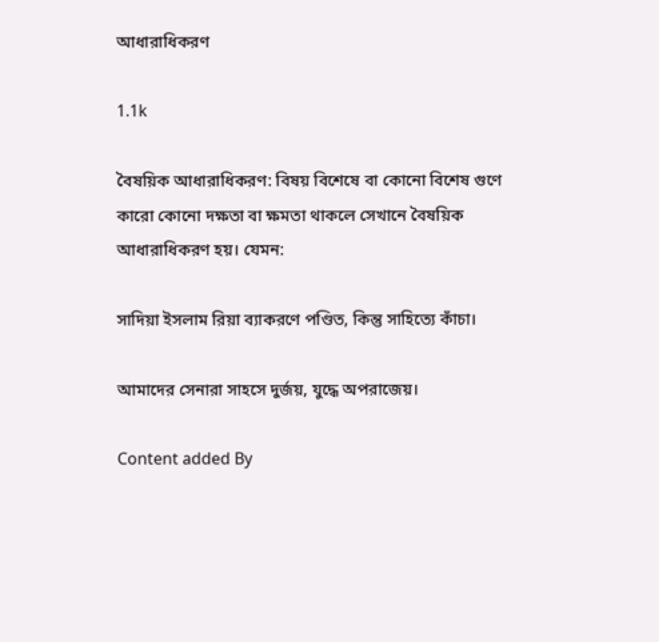আধারাধিকরণ

1.1k

বৈষয়িক আধারাধিকরণ: বিষয় বিশেষে বা কোনো বিশেষ গুণে কারো কোনো দক্ষতা বা ক্ষমতা থাকলে সেখানে বৈষয়িক আধারাধিকরণ হয়। যেমন:

সাদিয়া ইসলাম রিয়া ব্যাকরণে পণ্ডিত, কিন্তু সাহিত্যে কাঁচা।

আমাদের সেনারা সাহসে দুর্জয়, যুদ্ধে অপরাজেয়।

Content added By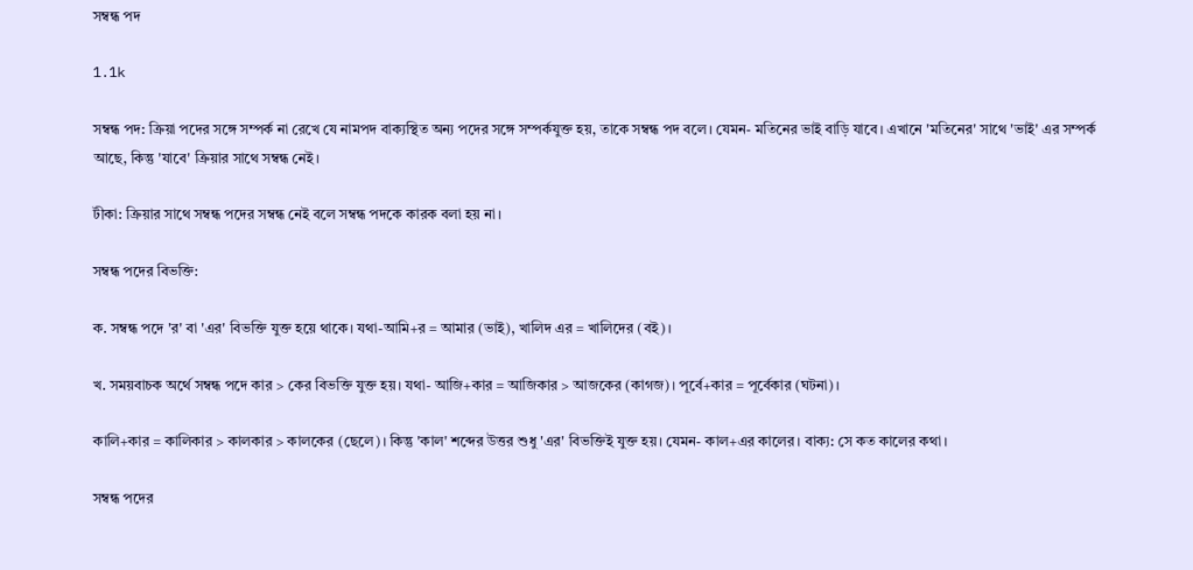সম্বন্ধ পদ

1.1k

সম্বন্ধ পদ: ক্রিয়া পদের সঙ্গে সম্পর্ক না রেখে যে নামপদ বাক্যস্থিত অন্য পদের সঙ্গে সম্পর্কযুক্ত হয়, তাকে সম্বন্ধ পদ বলে। যেমন- মতিনের ভাই বাড়ি যাবে। এখানে 'মতিনের' সাথে 'ভাই' এর সম্পর্ক আছে, কিন্তু 'যাবে' ক্রিয়ার সাথে সম্বন্ধ নেই।

টীকা: ক্রিয়ার সাথে সম্বন্ধ পদের সম্বন্ধ নেই বলে সম্বন্ধ পদকে কারক বলা হয় না।

সম্বন্ধ পদের বিভক্তি:

ক. সম্বন্ধ পদে 'র' বা 'এর' বিভক্তি যুক্ত হয়ে থাকে। যথা-আমি+র = আমার (ভাই), খালিদ এর = খালিদের (বই)।

খ. সময়বাচক অর্থে সম্বন্ধ পদে কার > কের বিভক্তি যুক্ত হয়। যথা- আজি+কার = আজিকার > আজকের (কাগজ)। পূর্বে+কার = পূর্বেকার (ঘটনা)।

কালি+কার = কালিকার > কালকার > কালকের (ছেলে)। কিন্তু 'কাল' শব্দের উত্তর শুধু 'এর' বিভক্তিই যুক্ত হয়। যেমন- কাল+এর কালের। বাক্য: সে কত কালের কথা।

সম্বন্ধ পদের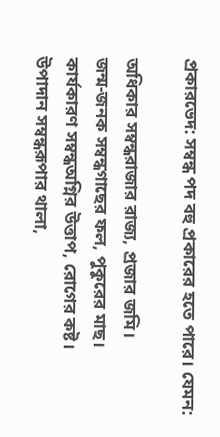প্রকারভেদ: সম্বন্ধ পদ বহু প্রকারের হতে পারে। যেমন:

অধিকার সম্বন্ধরাজার রাজ্য, প্রজার জমি।
জন্ম-জনক সম্বন্ধগাছের ফল, পুকুরের মাছ।
কার্যকারণ সম্বন্ধঅগ্নির উত্তাপ, রোগের কষ্ট।
উপাদান সম্বন্ধরূপার থালা,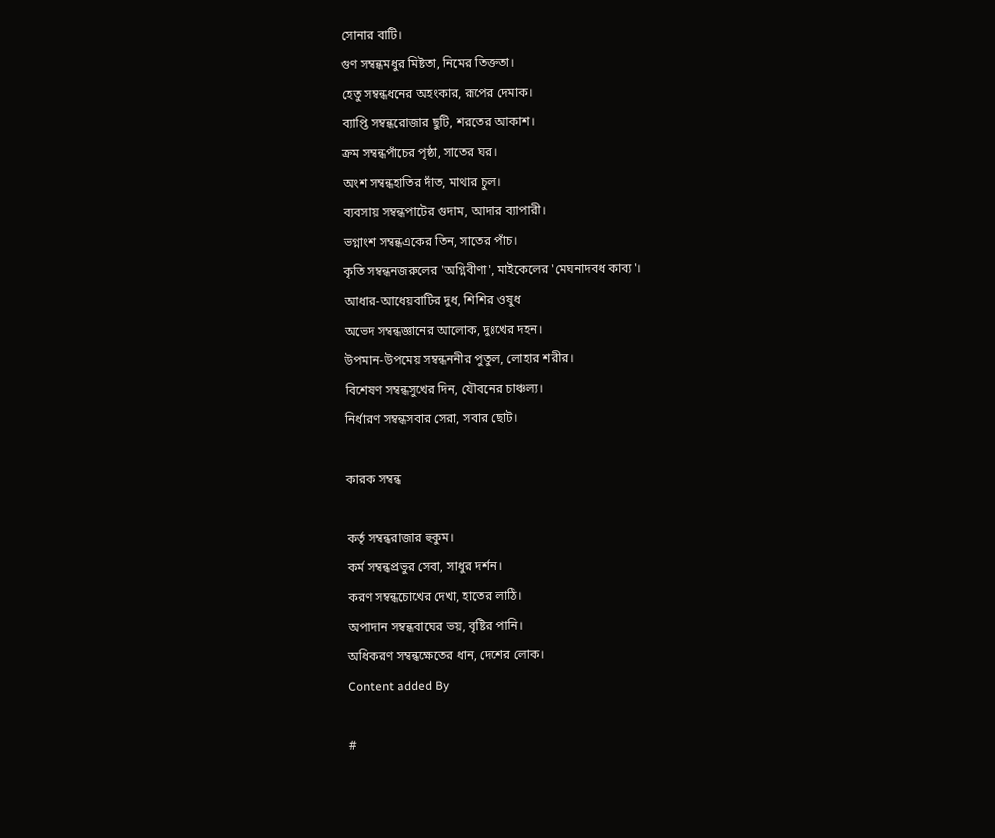সোনার বাটি।
গুণ সম্বন্ধমধুর মিষ্টতা, নিমের তিক্ততা।
হেতু সম্বন্ধধনের অহংকার, রূপের দেমাক।
ব্যাপ্তি সম্বন্ধরোজার ছুটি, শরতের আকাশ।
ক্রম সম্বন্ধপাঁচের পৃষ্ঠা, সাতের ঘর।
অংশ সম্বন্ধহাতির দাঁত, মাথার চুল।
ব্যবসায় সম্বন্ধপাটের গুদাম, আদার ব্যাপারী।
ভগ্নাংশ সম্বন্ধএকের তিন, সাতের পাঁচ।
কৃতি সম্বন্ধনজরুলের 'অগ্নিবীণা', মাইকেলের 'মেঘনাদবধ কাব্য'।
আধার-আধেয়বাটির দুধ, শিশির ওষুধ
অভেদ সম্বন্ধজ্ঞানের আলোক, দুঃখের দহন।
উপমান-উপমেয় সম্বন্ধননীর পুতুল, লোহার শরীর।
বিশেষণ সম্বন্ধসুখের দিন, যৌবনের চাঞ্চল্য।
নির্ধারণ সম্বন্ধসবার সেরা, সবার ছোট।

কারক সম্বন্ধ

কর্তৃ সম্বন্ধরাজার হুকুম।
কর্ম সম্বন্ধপ্রভুর সেবা, সাধুর দর্শন।
করণ সম্বন্ধচোখের দেখা, হাতের লাঠি।
অপাদান সম্বন্ধবাঘের ভয়, বৃষ্টির পানি।
অধিকরণ সম্বন্ধক্ষেতের ধান, দেশের লোক।
Content added By

#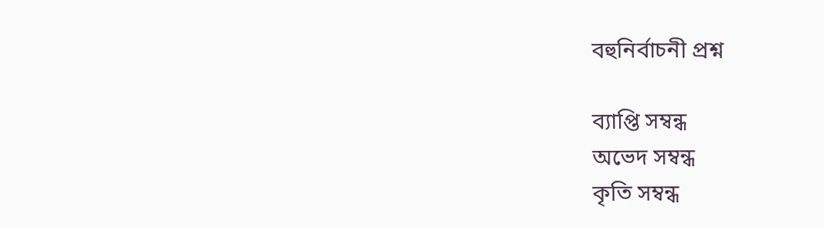বহুনির্বাচনী প্রশ্ন

ব্যাপ্তি সম্বন্ধ
অভেদ সম্বন্ধ
কৃতি সম্বন্ধ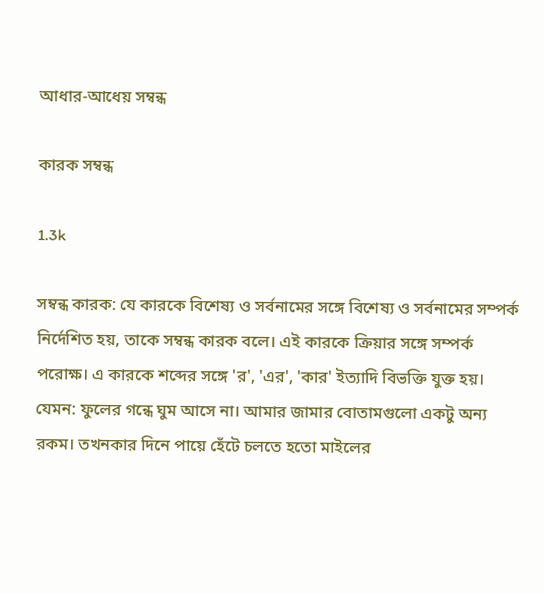আধার-আধেয় সম্বন্ধ

কারক সম্বন্ধ

1.3k

সম্বন্ধ কারক: যে কারকে বিশেষ্য ও সর্বনামের সঙ্গে বিশেষ্য ও সর্বনামের সম্পর্ক নির্দেশিত হয়, তাকে সম্বন্ধ কারক বলে। এই কারকে ক্রিয়ার সঙ্গে সম্পর্ক পরোক্ষ। এ কারকে শব্দের সঙ্গে 'র', 'এর', 'কার' ইত্যাদি বিভক্তি যুক্ত হয়। যেমন: ফুলের গন্ধে ঘুম আসে না। আমার জামার বোতামগুলো একটু অন্য রকম। তখনকার দিনে পায়ে হেঁটে চলতে হতো মাইলের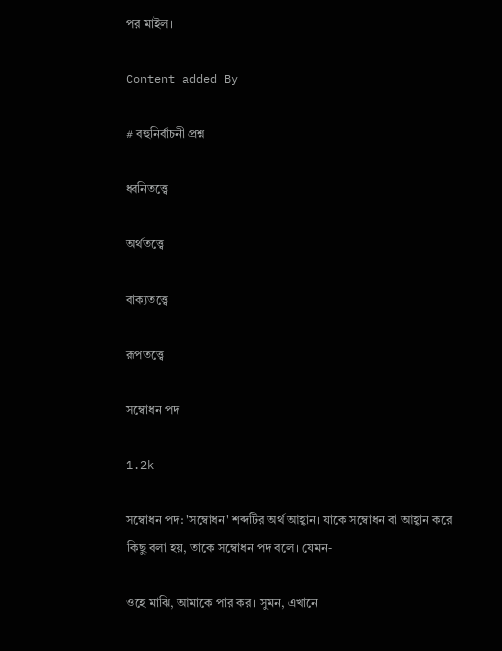পর মাইল।

Content added By

# বহুনির্বাচনী প্রশ্ন

ধ্বনিতত্ত্বে

অর্থতত্ত্বে

বাক্যতত্ত্বে

রূপতত্ত্বে

সম্বোধন পদ

1.2k

সম্বোধন পদ: 'সম্বোধন' শব্দটির অর্থ আহ্বান। যাকে সম্বোধন বা আহ্বান করে কিছু বলা হয়, তাকে সম্বোধন পদ বলে। যেমন-

ওহে মাঝি, আমাকে পার কর। সুমন, এখানে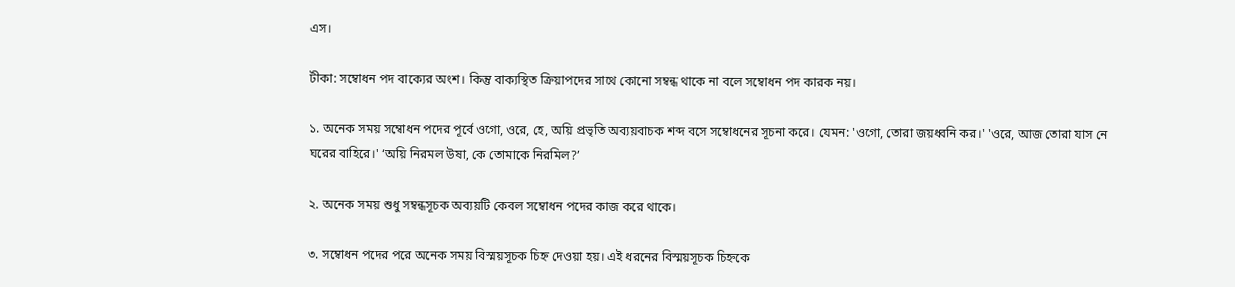এস।

টীকা: সম্বোধন পদ বাক্যের অংশ। কিন্তু বাক্যস্থিত ক্রিয়াপদের সাথে কোনো সম্বন্ধ থাকে না বলে সম্বোধন পদ কারক নয়।

১. অনেক সময় সম্বোধন পদের পূর্বে ওগো, ওরে, হে, অয়ি প্রভৃতি অব্যয়বাচক শব্দ বসে সম্বোধনের সূচনা করে। যেমন: 'ওগো, তোরা জয়ধ্বনি কর।' 'ওরে, আজ তোরা যাস নে ঘরের বাহিরে।' ‘অয়ি নিরমল উষা, কে তোমাকে নিরমিল?’

২. অনেক সময় শুধু সম্বন্ধসূচক অব্যয়টি কেবল সম্বোধন পদের কাজ করে থাকে।

৩. সম্বোধন পদের পরে অনেক সময় বিস্ময়সূচক চিহ্ন দেওয়া হয়। এই ধরনের বিস্ময়সূচক চিহ্নকে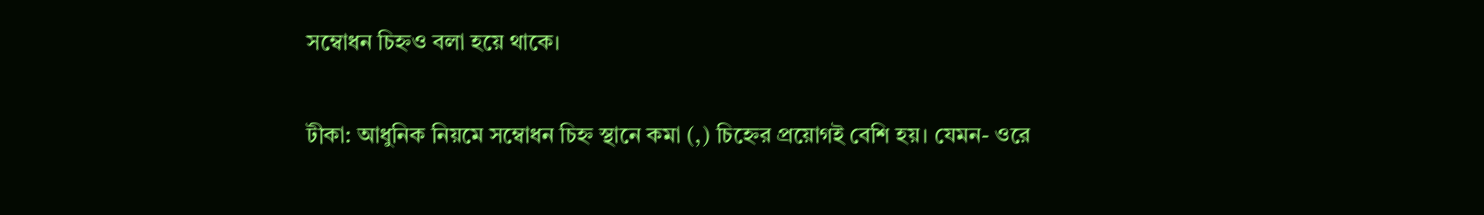সম্বোধন চিহ্নও বলা হয়ে থাকে।

টীকা: আধুনিক নিয়মে সম্বোধন চিহ্ন স্থানে কমা (,) চিহ্নের প্রয়োগই বেশি হয়। যেমন- ওরে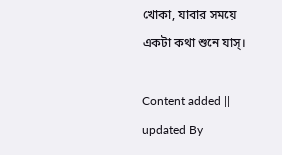খোকা, যাবার সময়ে একটা কথা শুনে যাস্।

Content added || updated By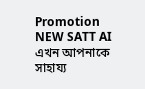Promotion
NEW SATT AI এখন আপনাকে সাহায্য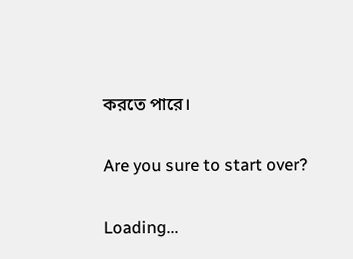করতে পারে।

Are you sure to start over?

Loading...